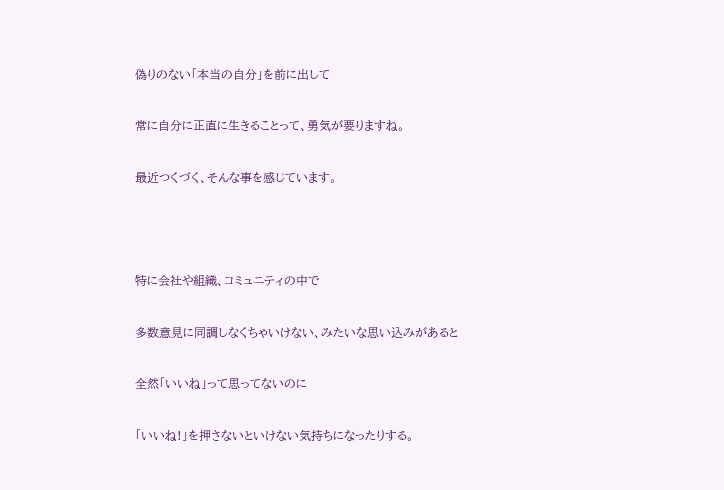偽りのない「本当の自分」を前に出して

常に自分に正直に生きることって、勇気が要りますね。

最近つくづく、そんな事を感じています。



特に会社や組織、コミュニティの中で

多数意見に同調しなくちゃいけない、みたいな思い込みがあると

全然「いいね」って思ってないのに

「いいね!」を押さないといけない気持ちになったりする。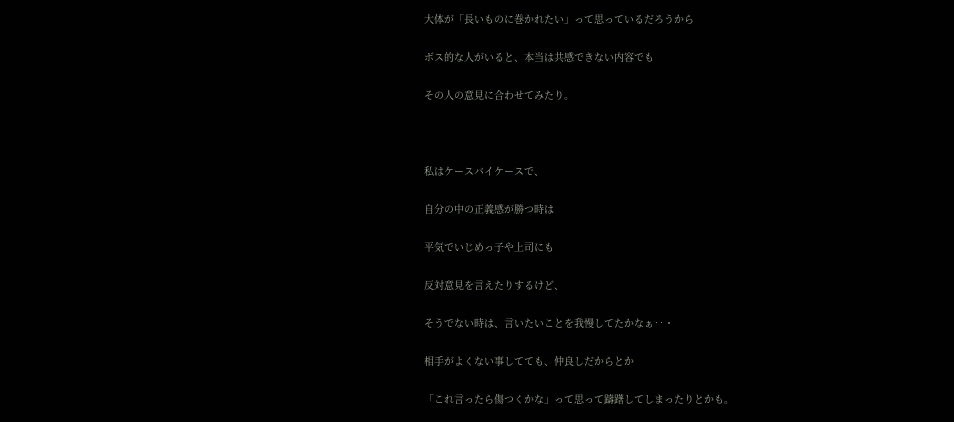大体が「長いものに巻かれたい」って思っているだろうから

ボス的な人がいると、本当は共感できない内容でも

その人の意見に合わせてみたり。



私はケースバイケースで、

自分の中の正義感が勝つ時は

平気でいじめっ子や上司にも

反対意見を言えたりするけど、

そうでない時は、言いたいことを我慢してたかなぁ‥・

相手がよくない事してても、仲良しだからとか

「これ言ったら傷つくかな」って思って躊躇してしまったりとかも。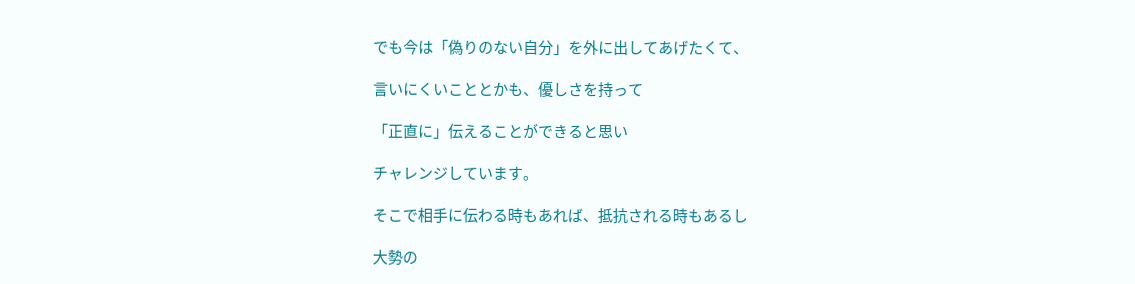でも今は「偽りのない自分」を外に出してあげたくて、

言いにくいこととかも、優しさを持って

「正直に」伝えることができると思い

チャレンジしています。

そこで相手に伝わる時もあれば、抵抗される時もあるし

大勢の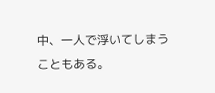中、一人で浮いてしまうこともある。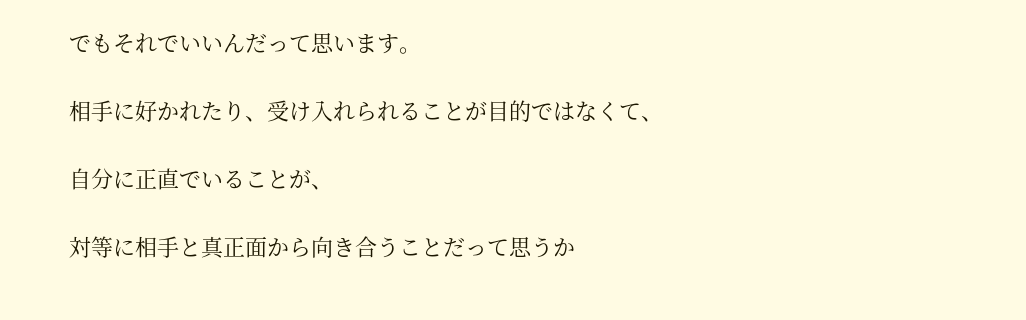でもそれでいいんだって思います。

相手に好かれたり、受け入れられることが目的ではなくて、

自分に正直でいることが、

対等に相手と真正面から向き合うことだって思うか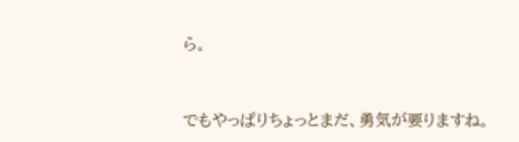ら。



でもやっぱりちょっとまだ、勇気が要りますね。